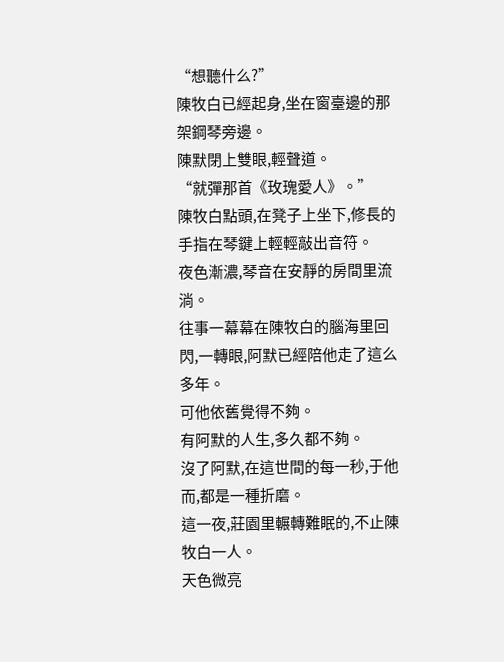“想聽什么?”
陳牧白已經起身,坐在窗臺邊的那架鋼琴旁邊。
陳默閉上雙眼,輕聲道。
“就彈那首《玫瑰愛人》。”
陳牧白點頭,在凳子上坐下,修長的手指在琴鍵上輕輕敲出音符。
夜色漸濃,琴音在安靜的房間里流淌。
往事一幕幕在陳牧白的腦海里回閃,一轉眼,阿默已經陪他走了這么多年。
可他依舊覺得不夠。
有阿默的人生,多久都不夠。
沒了阿默,在這世間的每一秒,于他而,都是一種折磨。
這一夜,莊園里輾轉難眠的,不止陳牧白一人。
天色微亮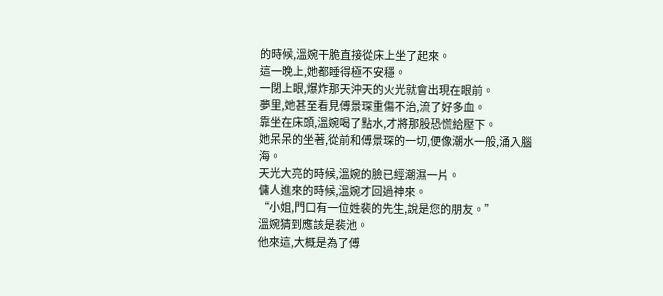的時候,溫婉干脆直接從床上坐了起來。
這一晚上,她都睡得極不安穩。
一閉上眼,爆炸那天沖天的火光就會出現在眼前。
夢里,她甚至看見傅景琛重傷不治,流了好多血。
靠坐在床頭,溫婉喝了點水,才將那股恐慌給壓下。
她呆呆的坐著,從前和傅景琛的一切,便像潮水一般,涌入腦海。
天光大亮的時候,溫婉的臉已經潮濕一片。
傭人進來的時候,溫婉才回過神來。
“小姐,門口有一位姓裴的先生,說是您的朋友。”
溫婉猜到應該是裴池。
他來這,大概是為了傅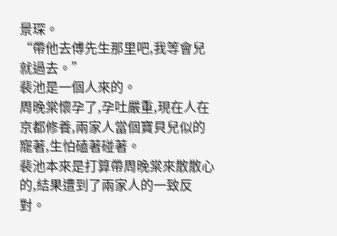景琛。
“帶他去傅先生那里吧,我等會兒就過去。”
裴池是一個人來的。
周晚棠懷孕了,孕吐嚴重,現在人在京都修養,兩家人當個寶貝兒似的寵著,生怕磕著碰著。
裴池本來是打算帶周晚棠來散散心的,結果遭到了兩家人的一致反對。